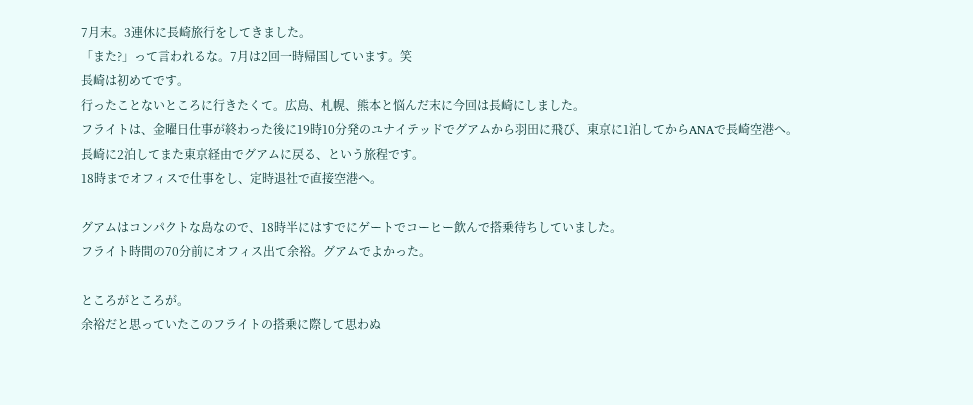7月末。3連休に長崎旅行をしてきました。
「また?」って言われるな。7月は2回一時帰国しています。笑
長崎は初めてです。
行ったことないところに行きたくて。広島、札幌、熊本と悩んだ末に今回は長崎にしました。
フライトは、金曜日仕事が終わった後に19時10分発のユナイテッドでグアムから羽田に飛び、東京に1泊してからANAで長崎空港へ。
長崎に2泊してまた東京経由でグアムに戻る、という旅程です。
18時までオフィスで仕事をし、定時退社で直接空港へ。

グアムはコンパクトな島なので、18時半にはすでにゲートでコーヒー飲んで搭乗待ちしていました。
フライト時間の70分前にオフィス出て余裕。グアムでよかった。

ところがところが。
余裕だと思っていたこのフライトの搭乗に際して思わぬ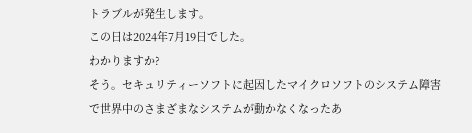トラブルが発生します。
この日は2024年7月19日でした。
わかりますか?
そう。セキュリティーソフトに起因したマイクロソフトのシステム障害で世界中のさまざまなシステムが動かなくなったあ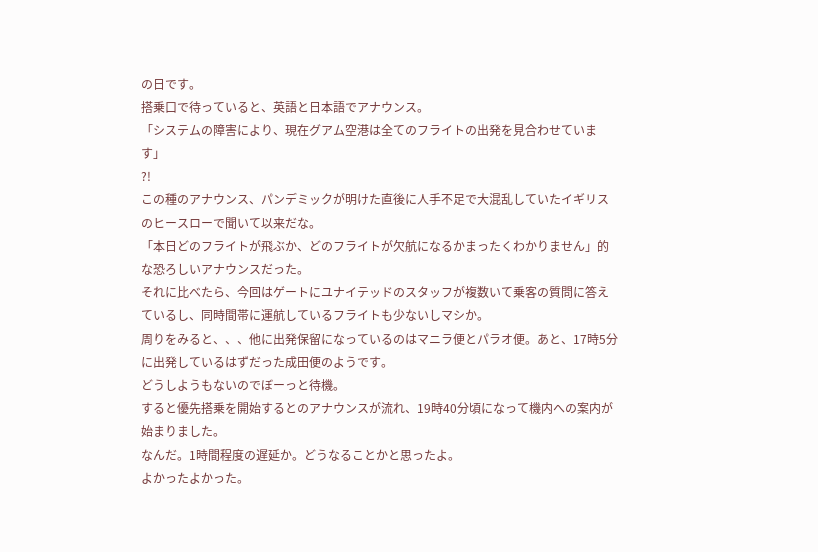の日です。
搭乗口で待っていると、英語と日本語でアナウンス。
「システムの障害により、現在グアム空港は全てのフライトの出発を見合わせています」
?!
この種のアナウンス、パンデミックが明けた直後に人手不足で大混乱していたイギリスのヒースローで聞いて以来だな。
「本日どのフライトが飛ぶか、どのフライトが欠航になるかまったくわかりません」的な恐ろしいアナウンスだった。
それに比べたら、今回はゲートにユナイテッドのスタッフが複数いて乗客の質問に答えているし、同時間帯に運航しているフライトも少ないしマシか。
周りをみると、、、他に出発保留になっているのはマニラ便とパラオ便。あと、17時5分に出発しているはずだった成田便のようです。
どうしようもないのでぼーっと待機。
すると優先搭乗を開始するとのアナウンスが流れ、19時40分頃になって機内への案内が始まりました。
なんだ。1時間程度の遅延か。どうなることかと思ったよ。
よかったよかった。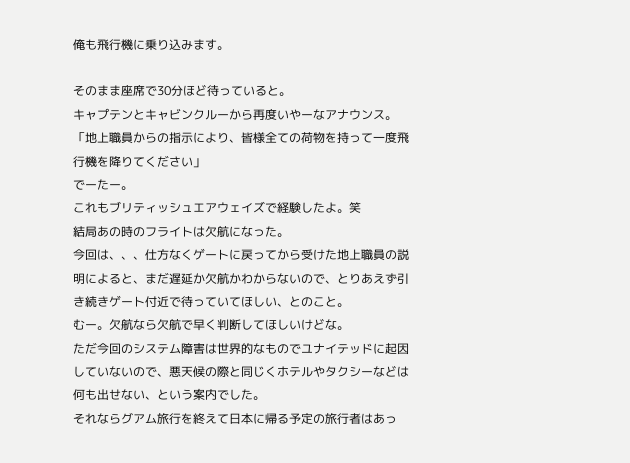俺も飛行機に乗り込みます。

そのまま座席で30分ほど待っていると。
キャプテンとキャビンクルーから再度いやーなアナウンス。
「地上職員からの指示により、皆様全ての荷物を持って一度飛行機を降りてください」
でーたー。
これもブリティッシュエアウェイズで経験したよ。笑
結局あの時のフライトは欠航になった。
今回は、、、仕方なくゲートに戻ってから受けた地上職員の説明によると、まだ遅延か欠航かわからないので、とりあえず引き続きゲート付近で待っていてほしい、とのこと。
むー。欠航なら欠航で早く判断してほしいけどな。
ただ今回のシステム障害は世界的なものでユナイテッドに起因していないので、悪天候の際と同じくホテルやタクシーなどは何も出せない、という案内でした。
それならグアム旅行を終えて日本に帰る予定の旅行者はあっ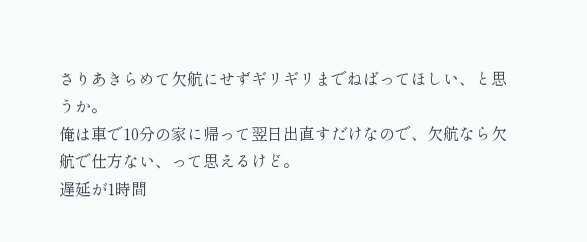さりあきらめて欠航にせずギリギリまでねばってほしい、と思うか。
俺は車で10分の家に帰って翌日出直すだけなので、欠航なら欠航で仕方ない、って思えるけど。
遅延が1時間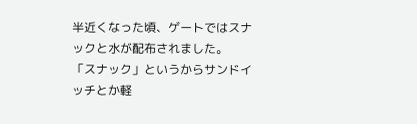半近くなった頃、ゲートではスナックと水が配布されました。
「スナック」というからサンドイッチとか軽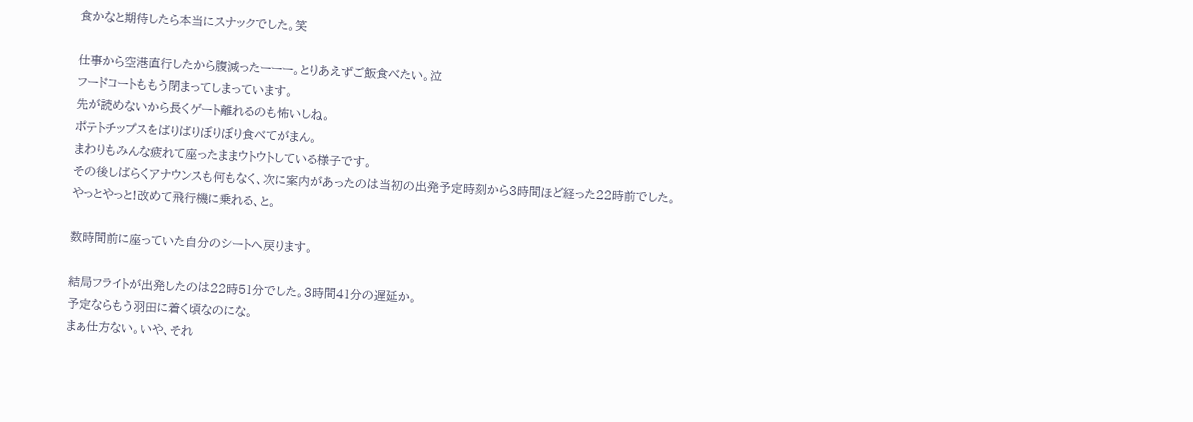食かなと期待したら本当にスナックでした。笑

仕事から空港直行したから腹減ったーーー。とりあえずご飯食べたい。泣
フードコートももう閉まってしまっています。
先が読めないから長くゲート離れるのも怖いしね。
ポテトチップスをばりばりぼりぼり食べてがまん。
まわりもみんな疲れて座ったままウトウトしている様子です。
その後しばらくアナウンスも何もなく、次に案内があったのは当初の出発予定時刻から3時間ほど経った22時前でした。
やっとやっと!改めて飛行機に乗れる、と。

数時間前に座っていた自分のシートへ戻ります。

結局フライトが出発したのは22時51分でした。3時間41分の遅延か。
予定ならもう羽田に着く頃なのにな。
まぁ仕方ない。いや、それ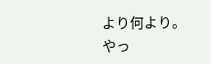より何より。
やっ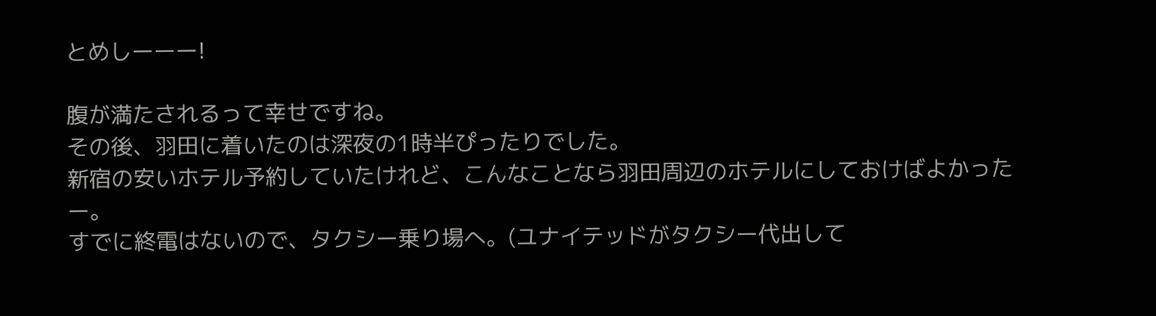とめしーーー!

腹が満たされるって幸せですね。
その後、羽田に着いたのは深夜の1時半ぴったりでした。
新宿の安いホテル予約していたけれど、こんなことなら羽田周辺のホテルにしておけばよかったー。
すでに終電はないので、タクシー乗り場へ。(ユナイテッドがタクシー代出して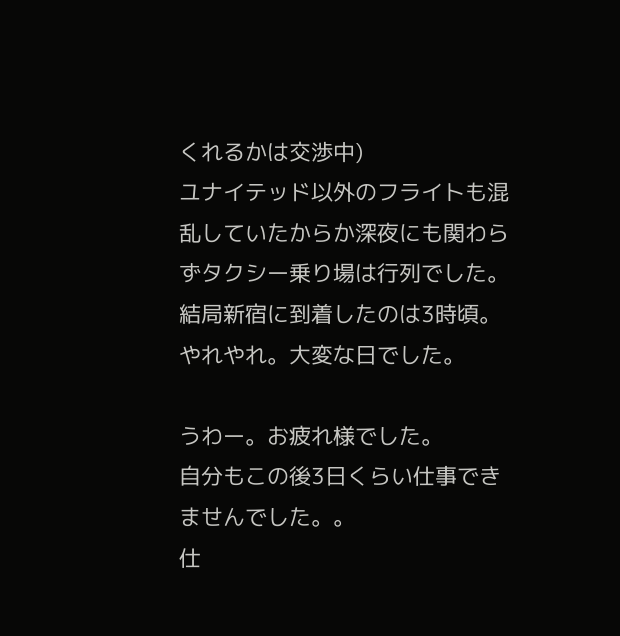くれるかは交渉中)
ユナイテッド以外のフライトも混乱していたからか深夜にも関わらずタクシー乗り場は行列でした。
結局新宿に到着したのは3時頃。
やれやれ。大変な日でした。

うわー。お疲れ様でした。
自分もこの後3日くらい仕事できませんでした。。
仕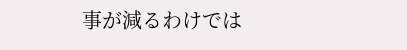事が減るわけでは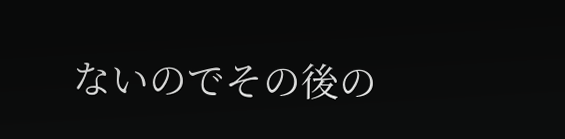ないのでその後の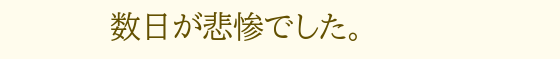数日が悲惨でした。